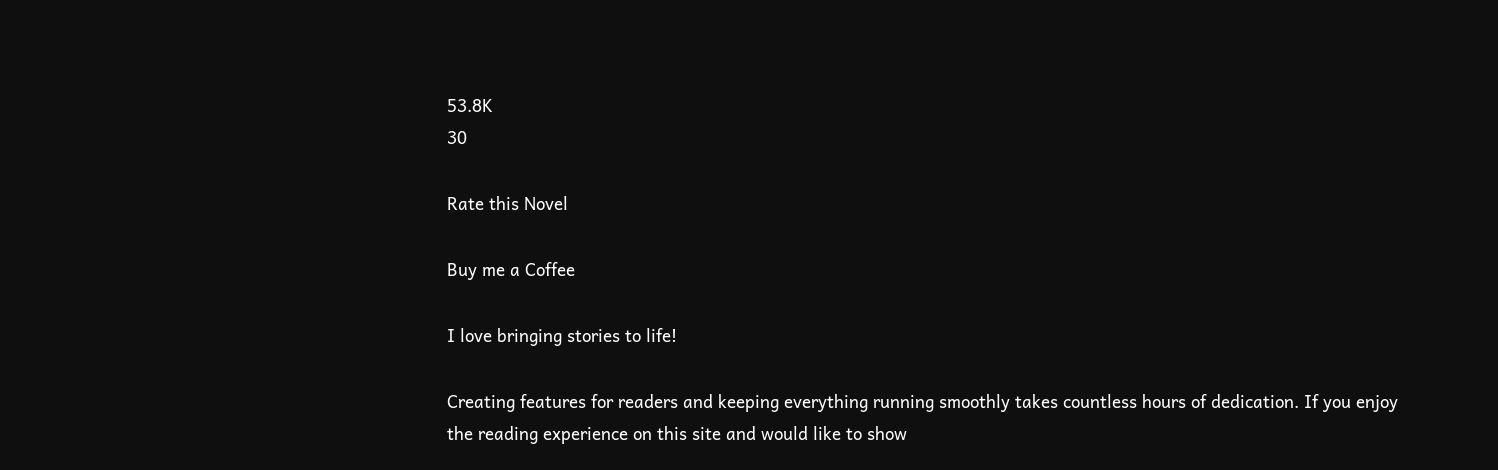53.8K
30

Rate this Novel

Buy me a Coffee

I love bringing stories to life!

Creating features for readers and keeping everything running smoothly takes countless hours of dedication. If you enjoy the reading experience on this site and would like to show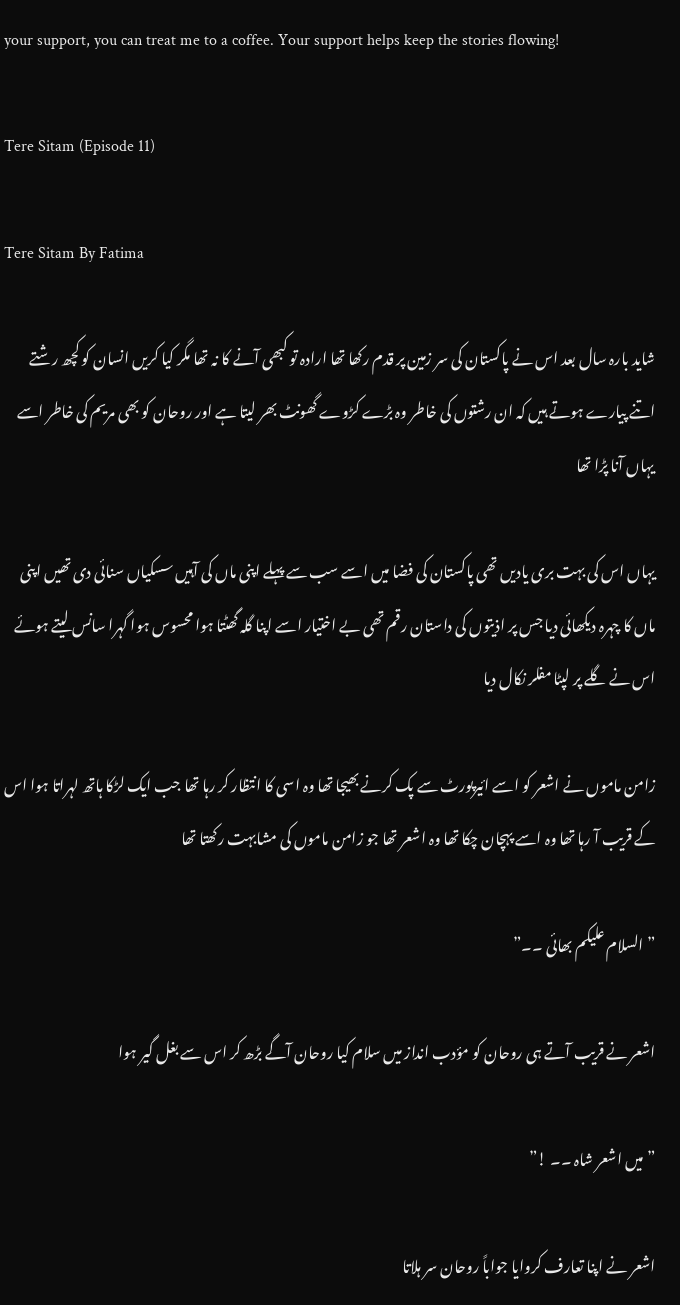your support, you can treat me to a coffee. Your support helps keep the stories flowing!

Tere Sitam (Episode 11)

Tere Sitam By Fatima

شاید بارہ سال بعد اس نے پاکستان کی سر زمین پر قدم رکھا تھا ارادہ تو کبھی آنے کا نہ تھا مگر کیا کریں انسان کو کچھ رشتے اتنے پیارے ہوتے ہیں کہ ان رشتوں کی خاطر وہ بڑے کڑوے گھونٹ بھر لیتا ہے اور روحان کو بھی مریم کی خاطر اسے یہاں آنا پڑا تھا

یہاں اس کی بہت بری یادیں تھی پاکستان کی فضا میں اسے سب سے پہلے اپنی ماں کی آہیں سسکیاں سنائی دی تھیں اپنی ماں کا چہرہ دیکھائی دیا جس پر اذیتوں کی داستان رقم تھی بے اختیار اسے اپنا گلہ گھٹتا ہوا محسوس ہوا گہرا سانس لیتے ہوئے اس نے گلے پر لپٹا مفلر نکال دیا

زامن ماموں نے اشعر کو اسے ائیرپورٹ سے پک کرنے بھیجا تھا وہ اسی کا انتظار کر رہا تھا جب ایک لڑکا ہاتھ لہراتا ہوا اس کے قریب آ رہا تھا وہ اسے پہچان چکا تھا وہ اشعر تھا جو زامن ماموں کی مشابہت رکھتا تھا

” السلام علیکم بھائی ۔۔”

اشعر نے قریب آتے ہی روحان کو مؤدب انداز میں سلام کیا روحان آگے بڑھ کر اس سے بغل گیر ہوا

” میں اشعر شاہ ۔۔ !”

اشعر نے اپنا تعارف کروایا جواباً روحان سر ہلاتا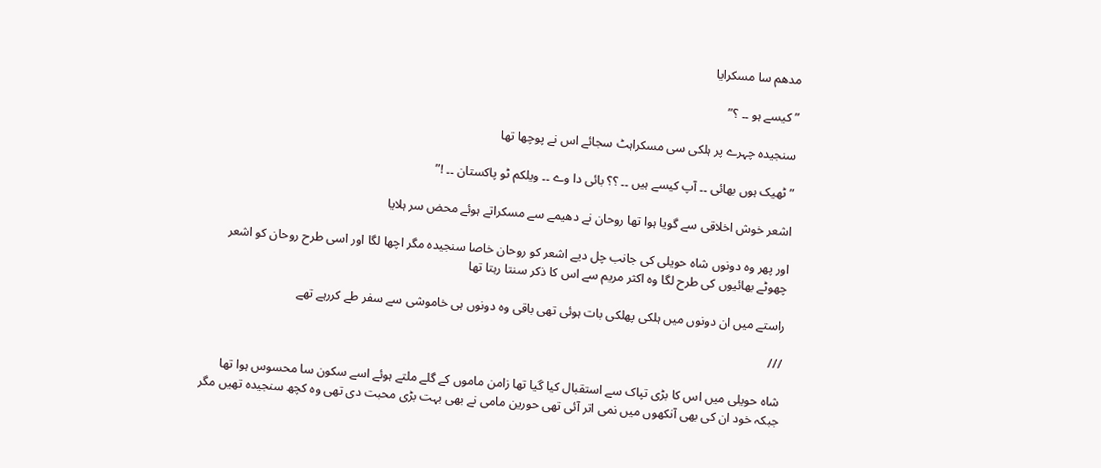مدھم سا مسکرایا

” کیسے ہو ۔۔ ؟”

سنجیدہ چہرے پر ہلکی سی مسکراہٹ سجائے اس نے پوچھا تھا

” ٹھیک ہوں بھائی ۔۔ آپ کیسے ہیں ۔۔ ؟؟ بائی دا وے ۔۔ ویلکم ٹو پاکستان ۔۔ !”

اشعر خوش اخلاقی سے گویا ہوا تھا روحان نے دھیمے سے مسکراتے ہوئے محض سر ہلایا

اور پھر وہ دونوں شاہ حویلی کی جانب چل دیے اشعر کو روحان خاصا سنجیدہ مگر اچھا لگا اور اسی طرح روحان کو اشعر چھوٹے بھائیوں کی طرح لگا وہ اکثر مریم سے اس کا ذکر سنتا رہتا تھا

راستے میں ان دونوں میں ہلکی پھلکی بات ہوئی تھی باقی وہ دونوں ہی خاموشی سے سفر طے کررہے تھے

///

شاہ حویلی میں اس کا بڑی تپاک سے استقبال کیا گیا تھا زامن ماموں کے گلے ملتے ہوئے اسے سکون سا محسوس ہوا تھا جبکہ خود ان کی بھی آنکھوں میں نمی اتر آئی تھی حورین مامی نے بھی بہت بڑی محبت دی تھی وہ کچھ سنجیدہ تھیں مگر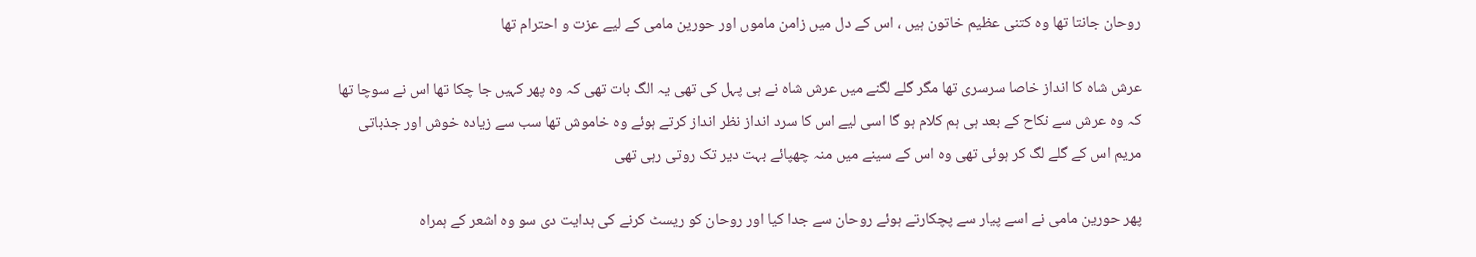روحان جانتا تھا وہ کتنی عظیم خاتون ہیں ، اس کے دل میں زامن ماموں اور حورین مامی کے لیے عزت و احترام تھا

عرش شاہ کا انداز خاصا سرسری تھا مگر گلے لگنے میں عرش شاہ نے ہی پہل کی تھی یہ الگ بات تھی کہ وہ پھر کہیں جا چکا تھا اس نے سوچا تھا کہ وہ عرش سے نکاح کے بعد ہی ہم کلام ہو گا اسی لیے اس کا سرد انداز نظر انداز کرتے ہوئے وہ خاموش تھا سب سے زیادہ خوش اور جذباتی مریم اس کے گلے لگ کر ہوئی تھی وہ اس کے سینے میں منہ چھپائے بہت دیر تک روتی رہی تھی

پھر حورین مامی نے اسے پیار سے پچکارتے ہوئے روحان سے جدا کیا اور روحان کو ریسٹ کرنے کی ہدایت دی سو وہ اشعر کے ہمراہ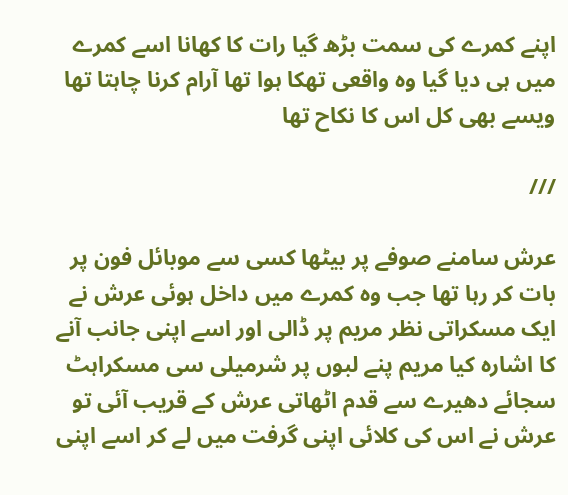اپنے کمرے کی سمت بڑھ گیا رات کا کھانا اسے کمرے میں ہی دیا گیا وہ واقعی تھکا ہوا تھا آرام کرنا چاہتا تھا ویسے بھی کل اس کا نکاح تھا

///

عرش سامنے صوفے پر بیٹھا کسی سے موبائل فون پر بات کر رہا تھا جب وہ کمرے میں داخل ہوئی عرش نے ایک مسکراتی نظر مریم پر ڈالی اور اسے اپنی جانب آنے کا اشارہ کیا مریم پنے لبوں پر شرمیلی سی مسکراہٹ سجائے دھیرے سے قدم اٹھاتی عرش کے قریب آئی تو عرش نے اس کی کلائی اپنی گرفت میں لے کر اسے اپنی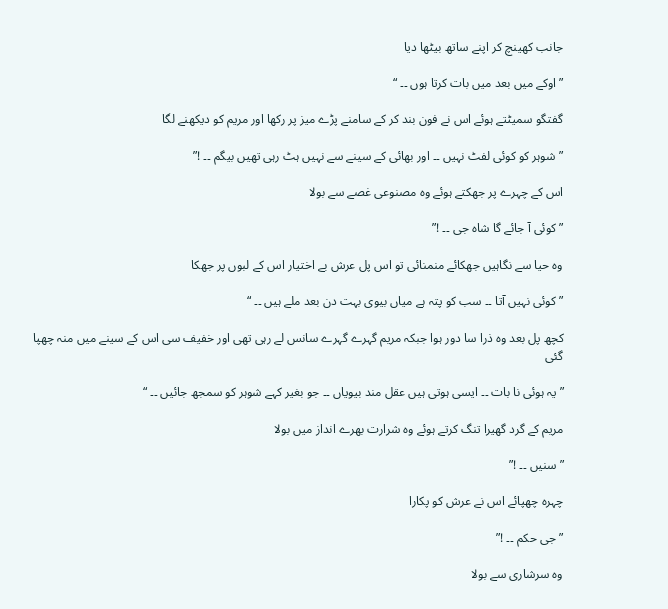جانب کھینچ کر اپنے ساتھ بیٹھا دیا

” اوکے میں بعد میں بات کرتا ہوں ۔۔ “

گفتگو سمیٹتے ہوئے اس نے فون بند کر کے سامنے پڑے میز پر رکھا اور مریم کو دیکھنے لگا

” شوہر کو کوئی لفٹ نہیں ۔۔ اور بھائی کے سینے سے نہیں ہٹ رہی تھیں بیگم ۔۔ !”

اس کے چہرے پر جھکتے ہوئے وہ مصنوعی غصے سے بولا

” کوئی آ جائے گا شاہ جی ۔۔ !”

وہ حیا سے نگاہیں جھکائے منمنائی تو اس پل عرش بے اختیار اس کے لبوں پر جھکا

” کوئی نہیں آتا ۔۔ سب کو پتہ ہے میاں بیوی بہت دن بعد ملے ہیں ۔۔ “

کچھ پل بعد وہ ذرا سا دور ہوا جبکہ مریم گہرے گہرے سانس لے رہی تھی اور خفیف سی اس کے سینے میں منہ چھپا گئی

” یہ ہوئی نا بات ۔۔ ایسی ہوتی ہیں عقل مند بیویاں ۔۔ جو بغیر کہے شوہر کو سمجھ جائیں ۔۔ “

مریم کے گرد گھیرا تنگ کرتے ہوئے وہ شرارت بھرے انداز میں بولا

” سنیں ۔۔ !”

چہرہ چھپائے اس نے عرش کو پکارا

” جی حکم ۔۔ !”

وہ سرشاری سے بولا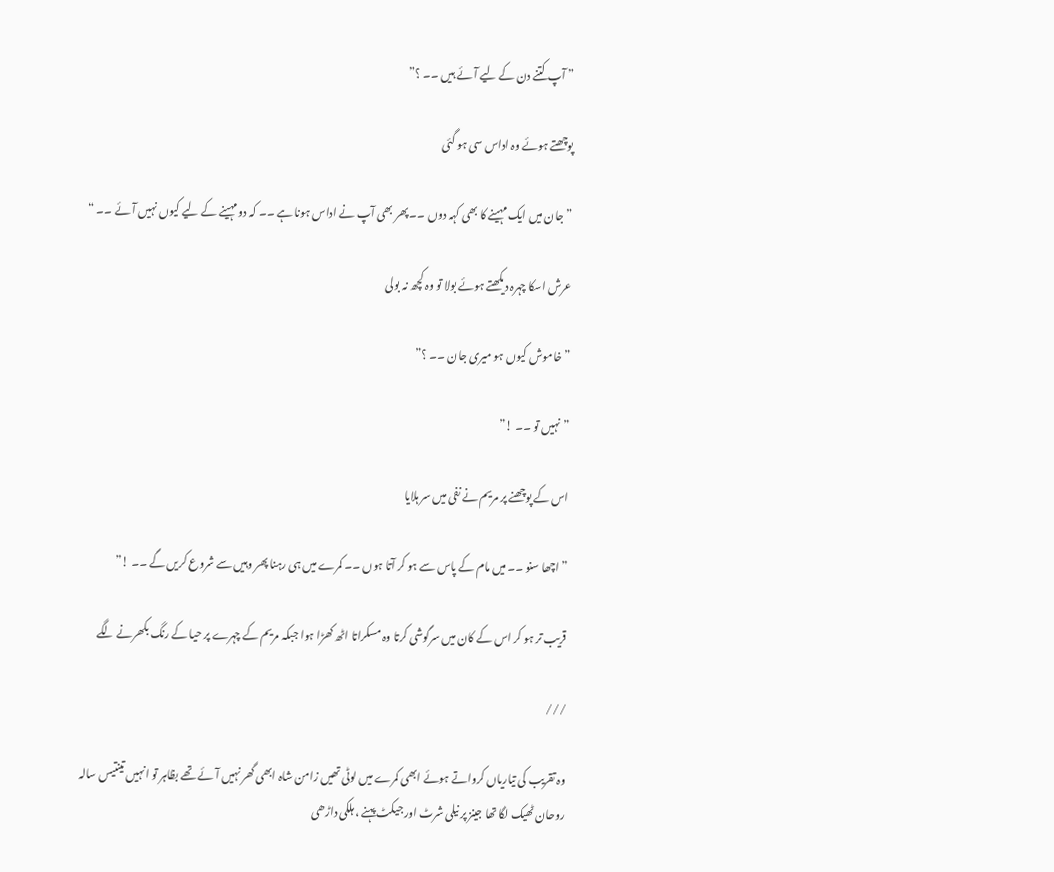” آپ کتنے دن کے لیے آئے ہیں ۔۔ ؟”

پوچھتے ہوئے وہ اداس سی ہو گئی

” جان میں ایک مہینے کا بھی کہہ دوں ۔۔ پھر بھی آپ نے اداس ہونا ہے ۔۔ کہ دو مہینے کے لیے کیوں نہیں آئے ۔۔ “

عرش اسکا چہرہ دیکھتے ہوئے بولا تو وہ کچھ نہ بولی

” خاموش کیوں ہو میری جان ۔۔ ؟”

” نہیں تو ۔۔ !”

اس کے پوچھنے پر مریم نے نفی میں سر ہلایا

” اچھا سنو ۔۔ میں مام کے پاس سے ہو کر آتا ہوں ۔۔ کمرے میں ہی رہنا پھر وہیں سے شروع کریں گے ۔۔ !”

قریب تر ہو کر اس کے کان میں سرگوشی کرتا وہ مسکراتا اٹھ کھڑا ہوا جبکہ مریم کے چہرے پر حیا کے رنگ بکھرنے لگے

///

وہ تقریب کی تیاریاں کرواتے ہوئے ابھی کمرے میں لوٹی تھیں زامن شاہ ابھی گھر نہیں آئے تھے بظاہر تو انہیں تینتیس سالہ روحان ٹھیک لگا تھا جینز پر نیلی شرٹ اور جیکٹ پہنے ، ہلکی داڑھی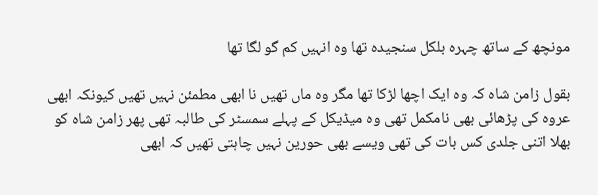مونچھ کے ساتھ چہرہ بلکل سنجیدہ تھا وہ انہیں کم گو لگا تھا

بقول زامن شاہ کہ وہ ایک اچھا لڑکا تھا مگر وہ ماں تھیں نا ابھی مطمئن نہیں تھیں کیونکہ ابھی عروہ کی پڑھائی بھی نامکمل تھی وہ میڈیکل کے پہلے سمسٹر کی طالبہ تھی پھر زامن شاہ کو بھلا اتنی جلدی کس بات کی تھی ویسے بھی حورین نہیں چاہتی تھیں کہ ابھی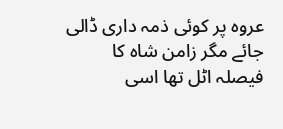عروہ پر کوئی ذمہ داری ڈالی جائے مگر زامن شاہ کا فیصلہ اٹل تھا اسی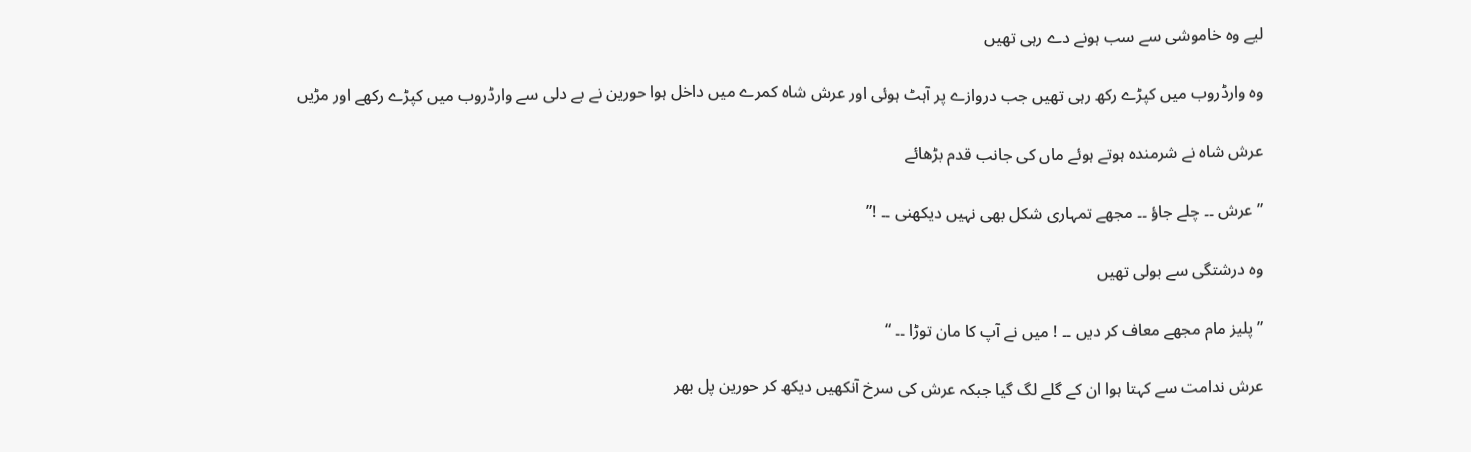لیے وہ خاموشی سے سب ہونے دے رہی تھیں

وہ وارڈروب میں کپڑے رکھ رہی تھیں جب دروازے پر آہٹ ہوئی اور عرش شاہ کمرے میں داخل ہوا حورین نے بے دلی سے وارڈروب میں کپڑے رکھے اور مڑیں

عرش شاہ نے شرمندہ ہوتے ہوئے ماں کی جانب قدم بڑھائے

” عرش ۔۔ چلے جاؤ ۔۔ مجھے تمہاری شکل بھی نہیں دیکھنی ۔۔ !”

وہ درشتگی سے بولی تھیں

” پلیز مام مجھے معاف کر دیں ۔۔ ! میں نے آپ کا مان توڑا ۔۔ “

عرش ندامت سے کہتا ہوا ان کے گلے لگ گیا جبکہ عرش کی سرخ آنکھیں دیکھ کر حورین پل بھر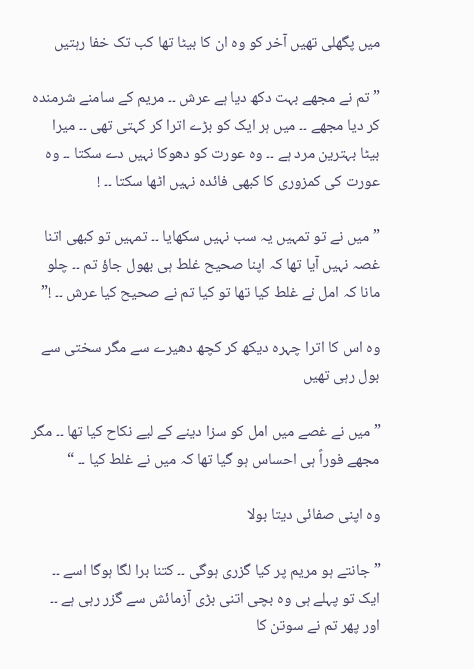میں پگھلی تھیں آخر کو وہ ان کا بیٹا تھا کب تک خفا رہتیں

” تم نے مجھے بہت دکھ دیا ہے عرش ۔۔ مریم کے سامنے شرمندہ کر دیا مجھے ۔۔ میں ہر ایک کو بڑے اترا کر کہتی تھی ۔۔ میرا بیٹا بہترین مرد ہے ۔۔ وہ عورت کو دھوکا نہیں دے سکتا ۔۔ وہ عورت کی کمزوری کا کبھی فائدہ نہیں اٹھا سکتا ۔۔ !

” میں نے تو تمہیں یہ سب نہیں سکھایا ۔۔ تمہیں تو کبھی اتنا غصہ نہیں آیا تھا کہ اپنا صحیح غلط ہی بھول جاؤ تم ۔۔ چلو مانا کہ امل نے غلط کیا تھا تو کیا تم نے صحیح کیا عرش ۔۔ !”

وہ اس کا اترا چہرہ دیکھ کر کچھ دھیرے سے مگر سختی سے بول رہی تھیں

” میں نے غصے میں امل کو سزا دینے کے لیے نکاح کیا تھا ۔۔ مگر مجھے فوراً ہی احساس ہو گیا تھا کہ میں نے غلط کیا ۔۔ “

وہ اپنی صفائی دیتا بولا

” جانتے ہو مریم پر کیا گزری ہوگی ۔۔ کتنا برا لگا ہوگا اسے ۔۔ ایک تو پہلے ہی وہ بچی اتنی بڑی آزمائش سے گزر رہی ہے ۔۔ اور پھر تم نے سوتن کا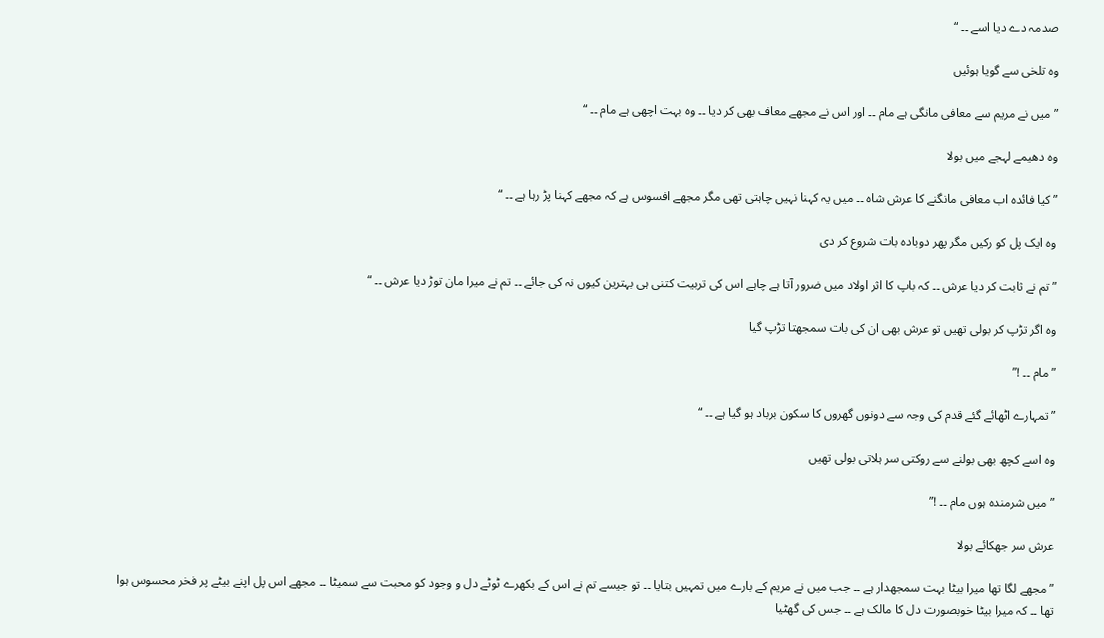صدمہ دے دیا اسے ۔۔ “

وہ تلخی سے گویا ہوئیں

” میں نے مریم سے معافی مانگی ہے مام ۔۔ اور اس نے مجھے معاف بھی کر دیا ۔۔ وہ بہت اچھی ہے مام ۔۔ “

وہ دھیمے لہجے میں بولا

” کیا فائدہ اب معافی مانگنے کا عرش شاہ ۔۔ میں یہ کہنا نہیں چاہتی تھی مگر مجھے افسوس ہے کہ مجھے کہنا پڑ رہا ہے ۔۔ “

وہ ایک پل کو رکیں مگر پھر دوبادہ بات شروع کر دی

” تم نے ثابت کر دیا عرش ۔۔ کہ باپ کا اثر اولاد میں ضرور آتا ہے چاہے اس کی تربیت کتنی ہی بہترین کیوں نہ کی جائے ۔۔ تم نے میرا مان توڑ دیا عرش ۔۔ “

وہ اگر تڑپ کر بولی تھیں تو عرش بھی ان کی بات سمجھتا تڑپ گیا

” مام ۔۔ !”

” تمہارے اٹھائے گئے قدم کی وجہ سے دونوں گھروں کا سکون برباد ہو گیا ہے ۔۔ “

وہ اسے کچھ بھی بولنے سے روکتی سر ہلاتی بولی تھیں

” میں شرمندہ ہوں مام ۔۔ !”

عرش سر جھکائے بولا

” مجھے لگا تھا میرا بیٹا بہت سمجھدار ہے ۔۔ جب میں نے مریم کے بارے میں تمہیں بتایا ۔۔ تو جیسے تم نے اس کے بکھرے ٹوٹے دل و وجود کو محبت سے سمیٹا ۔۔ مجھے اس پل اپنے بیٹے پر فخر محسوس ہوا تھا ۔۔ کہ میرا بیٹا خوبصورت دل کا مالک ہے ۔۔ جس کی گھٹیا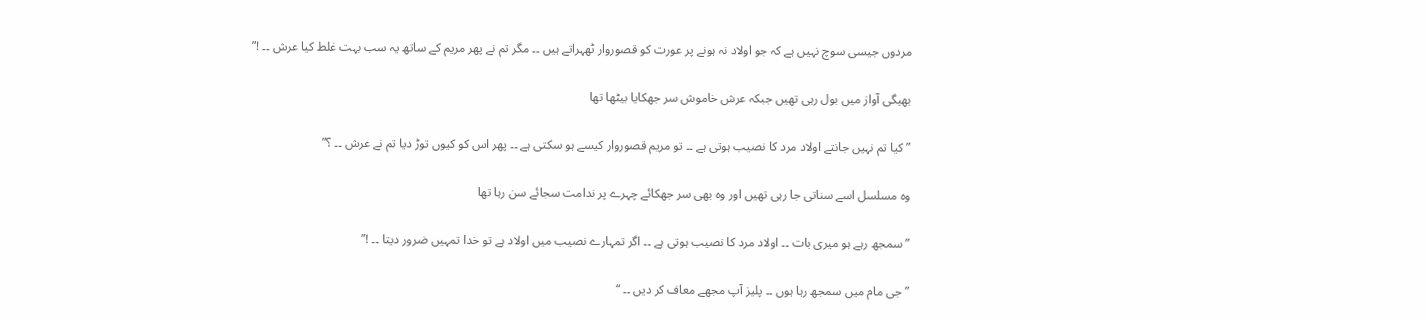مردوں جیسی سوچ نہیں ہے کہ جو اولاد نہ ہونے پر عورت کو قصوروار ٹھہراتے ہیں ۔۔ مگر تم نے پھر مریم کے ساتھ یہ سب بہت غلط کیا عرش ۔۔ !”

بھیگی آواز میں بول رہی تھیں جبکہ عرش خاموش سر جھکایا بیٹھا تھا

” کیا تم نہیں جانتے اولاد مرد کا نصیب ہوتی ہے ۔۔ تو مریم قصوروار کیسے ہو سکتی ہے ۔۔ پھر اس کو کیوں توڑ دیا تم نے عرش ۔۔ ؟”

وہ مسلسل اسے سناتی جا رہی تھیں اور وہ بھی سر جھکائے چہرے پر ندامت سجائے سن رہا تھا

” سمجھ رہے ہو میری بات ۔۔ اولاد مرد کا نصیب ہوتی ہے ۔۔ اگر تمہارے نصیب میں اولاد ہے تو خدا تمہیں ضرور دیتا ۔۔ !”

” جی مام میں سمجھ رہا ہوں ۔۔ پلیز آپ مجھے معاف کر دیں ۔۔ “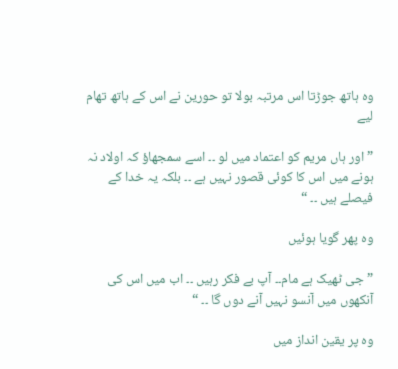وہ ہاتھ جوڑتا اس مرتبہ بولا تو حورین نے اس کے ہاتھ تھام لیے

” اور ہاں مریم کو اعتماد میں لو ۔۔ اسے سمجھاؤ کہ اولاد نہ ہونے میں اس کا کوئی قصور نہیں ہے ۔۔ بلکہ یہ خدا کے فیصلے ہیں ۔۔ “

وہ پھر گویا ہوئیں

” جی ٹھیک ہے مام۔۔ آپ بے فکر رہیں ۔۔ اب میں اس کی آنکھوں میں آنسو نہیں آنے دوں گا ۔۔ “

وہ پر یقین انداز میں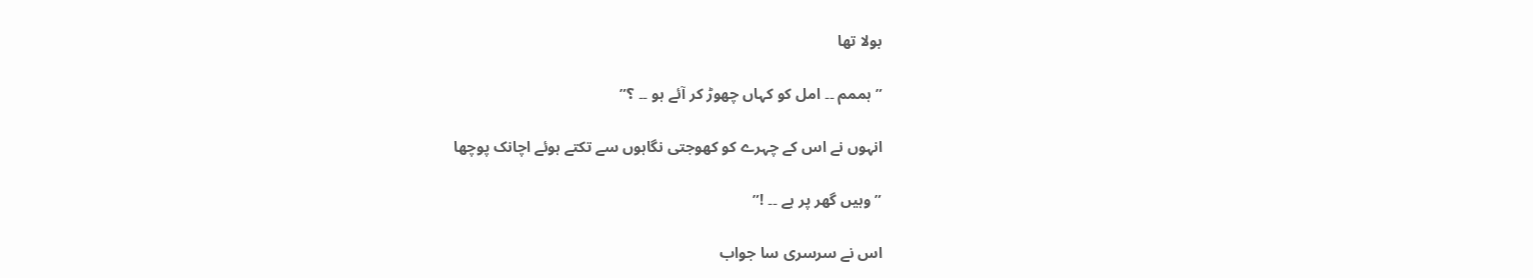بولا تھا

” ہممم ۔۔ امل کو کہاں چھوڑ کر آئے ہو ۔۔ ؟”

انہوں نے اس کے چہرے کو کھوجتی نگاہوں سے تکتے ہوئے اچانک پوچھا

” وہیں گھر پر ہے ۔۔ !”

اس نے سرسری سا جواب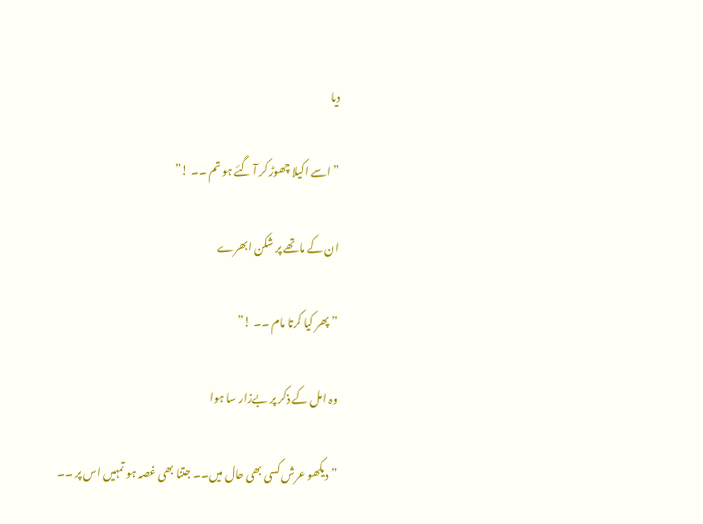دیا

” اسے اکیلا چھوڑ کر آ گئے ہو تم ۔۔ !”

ان کے ماتھے پر شکن ابھرے

” پھر کیا کرتا مام ۔۔ !”

وہ امل کے ذکر پر بےزار سا ہوا

” دیکھو عرش کسی بھی حال میں۔۔ جتنا بھی غصہ ہو تمہیں اس پر ۔۔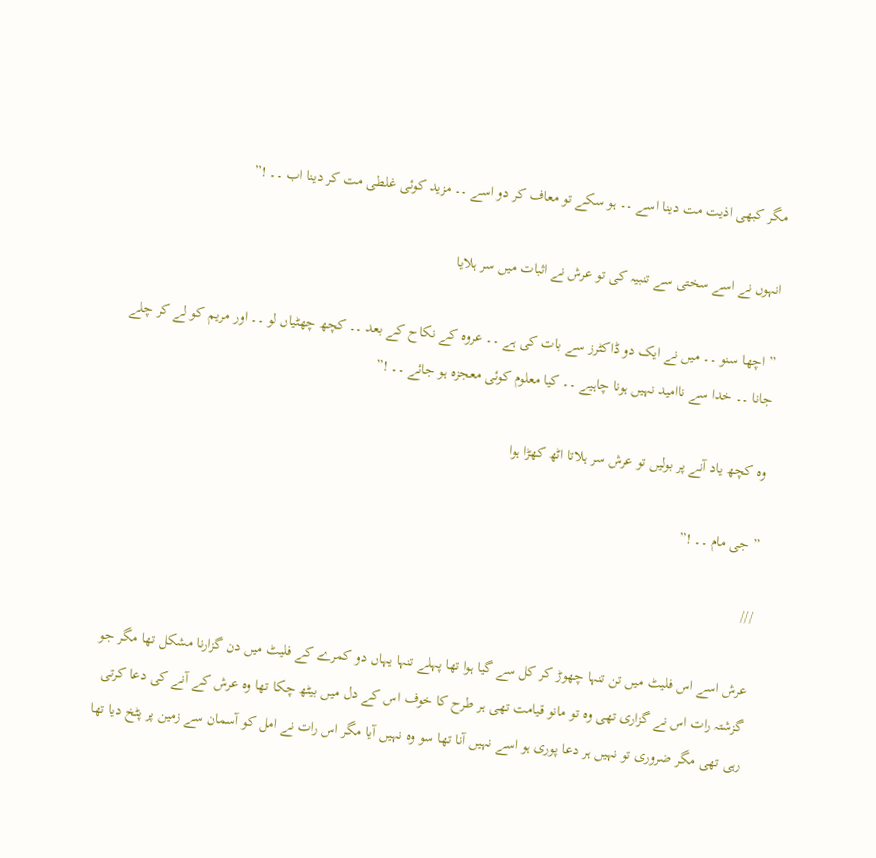مگر کبھی اذیت مت دینا اسے ۔۔ ہو سکے تو معاف کر دو اسے ۔۔ مزید کوئی غلطی مت کر دینا اب ۔۔ !”

انہوں نے اسے سختی سے تنبیہ کی تو عرش نے اثبات میں سر ہلایا

” اچھا سنو ۔۔ میں نے ایک دو ڈاکٹرز سے بات کی ہے ۔۔ عروہ کے نکاح کے بعد ۔۔ کچھ چھٹیاں لو ۔۔ اور مریم کو لے کر چلے جانا ۔۔ خدا سے ناامید نہیں ہونا چاہیے ۔۔ کیا معلوم کوئی معجزہ ہو جائے ۔۔ !”

وہ کچھ یاد آنے پر بولیں تو عرش سر ہلاتا اٹھ کھڑا ہوا

” جی مام ۔۔ !”

///

عرش اسے اس فلیٹ میں تن تنہا چھوڑ کر کل سے گیا ہوا تھا پہلے تنہا یہاں دو کمرے کے فلیٹ میں دن گزارنا مشکل تھا مگر جو گزشتہ رات اس نے گزاری تھی وہ تو مانو قیامت تھی ہر طرح کا خوف اس کے دل میں بیٹھ چکا تھا وہ عرش کے آنے کی دعا کرتی رہی تھی مگر ضروری تو نہیں ہر دعا پوری ہو اسے نہیں آنا تھا سو وہ نہیں آیا مگر اس رات نے امل کو آسمان سے زمین پر پٹخ دیا تھا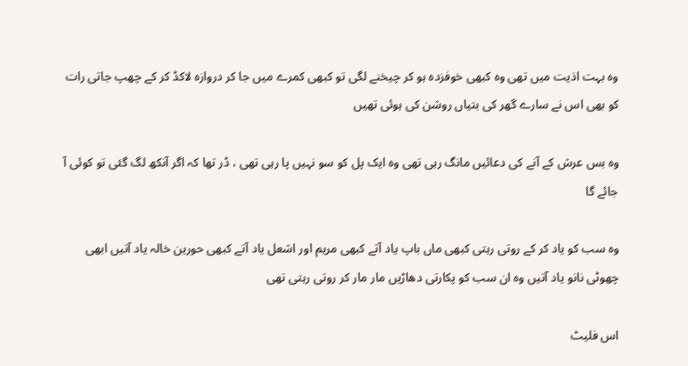وہ بہت اذیت میں تھی وہ کبھی خوفزدہ ہو کر چیخنے لگی تو کبھی کمرے میں جا کر دروازہ لاکڈ کر کے چھپ جاتی رات کو بھی اس نے سارے گھر کی بتیاں روشن کی ہوئی تھیں

وہ بس عرش کے آنے کی دعائیں مانگ رہی تھی وہ ایک پل کو سو نہیں پا رہی تھی ، ڈر تھا کہ اگر آنکھ لگ گئی تو کوئی آ جائے گا

وہ سب کو یاد کر کے روتی رہتی کبھی ماں باپ یاد آتے کبھی مریم اور اشعل یاد آتے کبھی حورین خالہ یاد آتیں ابھی چھوٹی نانو یاد آتیں وہ ان سب کو پکارتی دھاڑیں مار مار کر روتی رہتی تھی

اس فلیٹ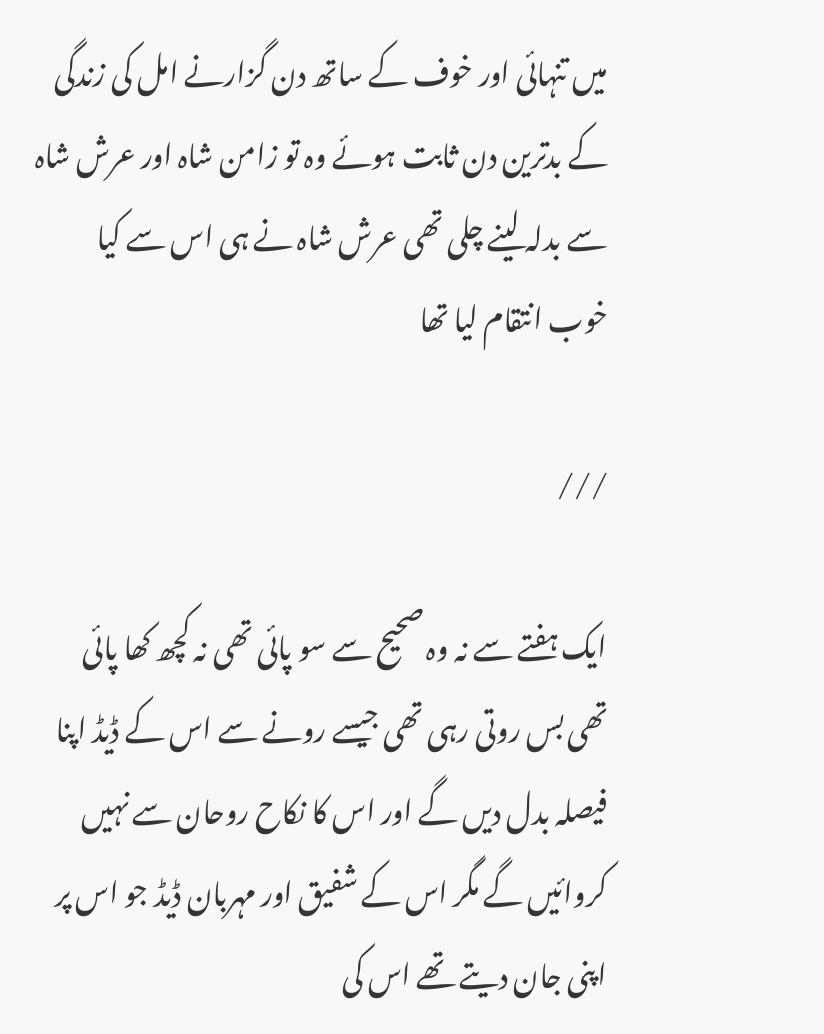میں تنہائی اور خوف کے ساتھ دن گزارنے امل کی زندگی کے بدترین دن ثابت ہوئے وہ تو زامن شاہ اور عرش شاہ سے بدلہ لینے چلی تھی عرش شاہ نے ہی اس سے کیا خوب انتقام لیا تھا

///

ایک ہفتے سے نہ وہ صحیح سے سو پائی تھی نہ کچھ کھا پائی تھی بس روتی رہی تھی جیسے رونے سے اس کے ڈیڈ اپنا فیصلہ بدل دیں گے اور اس کا نکاح روحان سے نہیں کروائیں گے مگر اس کے شفیق اور مہربان ڈیڈ جو اس پر اپنی جان دیتے تھے اس کی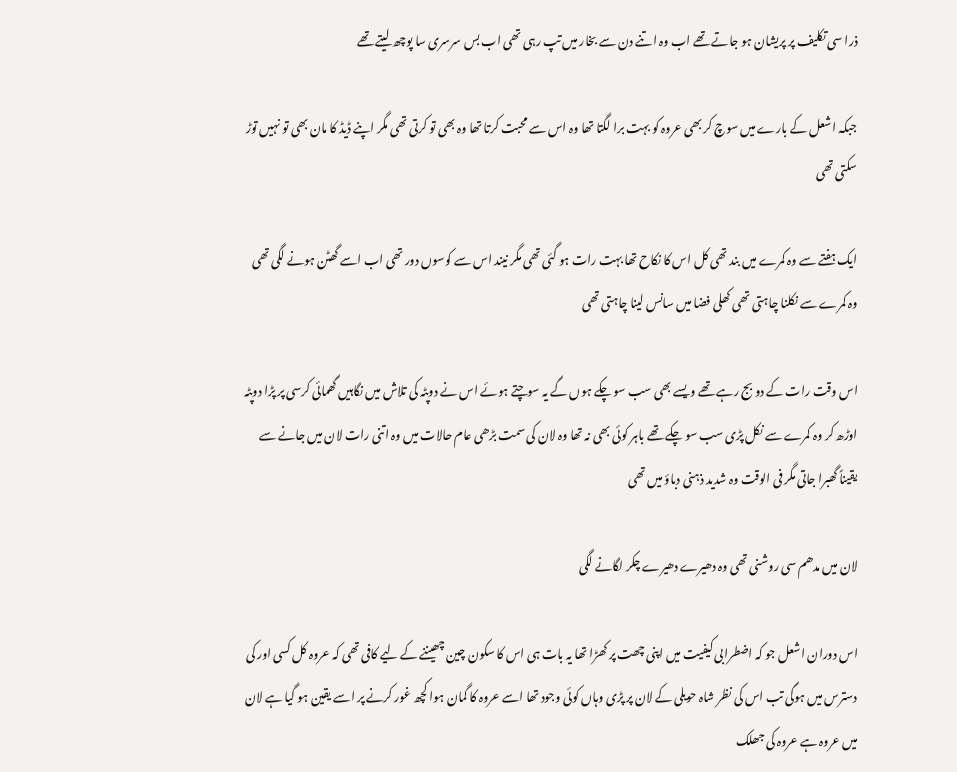ذرا سی تکلیف پر پریشان ہو جاتے تھے اب وہ اتنے دن سے بخار میں تپ رہی تھی اب بس سرسری سا پوچھ لیتے تھے

جبکہ اشعل کے بارے میں سوچ کر بھی عروہ کو بہت برا لگتا تھا وہ اس سے محبت کرتا تھا وہ بھی تو کرتی تھی مگر اپنے ڈیڈ کا مان بھی تو نہیں توڑ سکتی تھی

ایک ہفتے سے وہ کمرے میں بند تھی کل اس کا نکاح تھا بہت رات ہو گئی تھی مگر نیند اس سے کوسوں دور تھی اب اسے گھٹن ہونے لگی تھی وہ کمرے سے نکلنا چاہتی تھی کھلی فضا میں سانس لینا چاہتی تھی

اس وقت رات کے دو بج رہے تھے ویسے بھی سب سو چکے ہوں گے یہ سوچتے ہوئے اس نے دوپٹہ کی تلاش میں نگاہیں گھمائی کرسی پر پڑا دوپٹہ اوڑھ کر وہ کمرے سے نکل پڑی سب سو چکے تھے باہر کوئی بھی نہ تھا وہ لان کی سمت بڑھی عام حالات میں وہ اتنی رات لان میں جانے سے یقیناً گھبرا جاتی مگر فی الوقت وہ شدید ذہنی دباؤ میں تھی

لان میں مدھم سی روشنی تھی وہ دھیرے دھیرے چکر لگانے لگی

اس دوران اشعل جو کہ اضطرابی کیفیت میں اپنی چھت پر کھڑا تھا یہ بات ہی اس کا سکون چین چھیننے کے لیے کافی تھی کہ عروہ کل کسی اور کی دسترس میں ہوگی تب اس کی نظر شاہ حویلی کے لان پر پڑی وہاں کوئی وجود تھا اسے عروہ کا گمان ہوا کچھ غور کرنے پر اسے یقین ہو گیا ہے لان میں عروہ ہے عروہ کی جھلک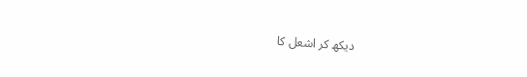دیکھ کر اشعل کا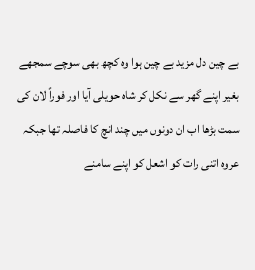بے چین دل مزید بے چین ہوا وہ کچھ بھی سوچے سمجھے بغیر اپنے گھر سے نکل کر شاہ حویلی آیا اور فوراً لان کی سمت بڑھا اب ان دونوں میں چند انچ کا فاصلہ تھا جبکہ عروہ اتنی رات کو اشعل کو اپنے سامنے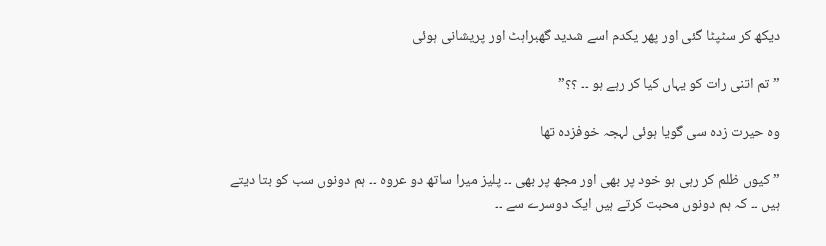دیکھ کر سٹپٹا گئی اور پھر یکدم اسے شدید گھبراہٹ اور پریشانی ہوئی

” تم اتنی رات کو یہاں کیا کر رہے ہو ۔۔ ؟؟”

وہ حیرت زدہ سی گویا ہوئی لہجہ خوفزدہ تھا

” کیوں ظلم کر رہی ہو خود پر بھی اور مجھ پر بھی ۔۔ پلیز میرا ساتھ دو عروہ ۔۔ ہم دونوں سب کو بتا دیتے ہیں ۔۔ کہ ہم دونوں محبت کرتے ہیں ایک دوسرے سے ۔۔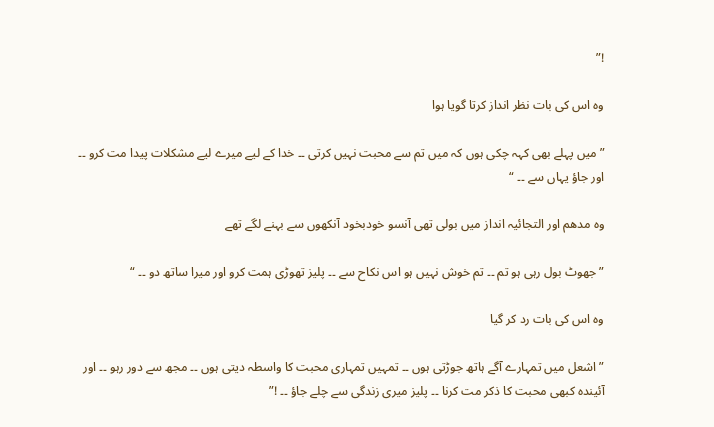!”

وہ اس کی بات نظر انداز کرتا گویا ہوا

” میں پہلے بھی کہہ چکی ہوں کہ میں تم سے محبت نہیں کرتی ۔۔ خدا کے لیے میرے لیے مشکلات پیدا مت کرو ۔۔ اور جاؤ یہاں سے ۔۔ “

وہ مدھم اور التجائیہ انداز میں بولی تھی آنسو خودبخود آنکھوں سے بہنے لگے تھے

” جھوٹ بول رہی ہو تم ۔۔ تم خوش نہیں ہو اس نکاح سے ۔۔ پلیز تھوڑی ہمت کرو اور میرا ساتھ دو ۔۔ “

وہ اس کی بات رد کر گیا

” اشعل میں تمہارے آگے ہاتھ جوڑتی ہوں ۔۔ تمہیں تمہاری محبت کا واسطہ دیتی ہوں ۔۔ مجھ سے دور رہو ۔۔ اور آئیندہ کبھی محبت کا ذکر مت کرنا ۔۔ پلیز میری زندگی سے چلے جاؤ ۔۔ !”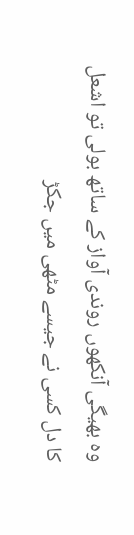وہ بھیگی آنکھوں روندی آواز کے ساتھ بولی تو اشعل کا دل کسی نے جیسے مٹھی میں جکڑ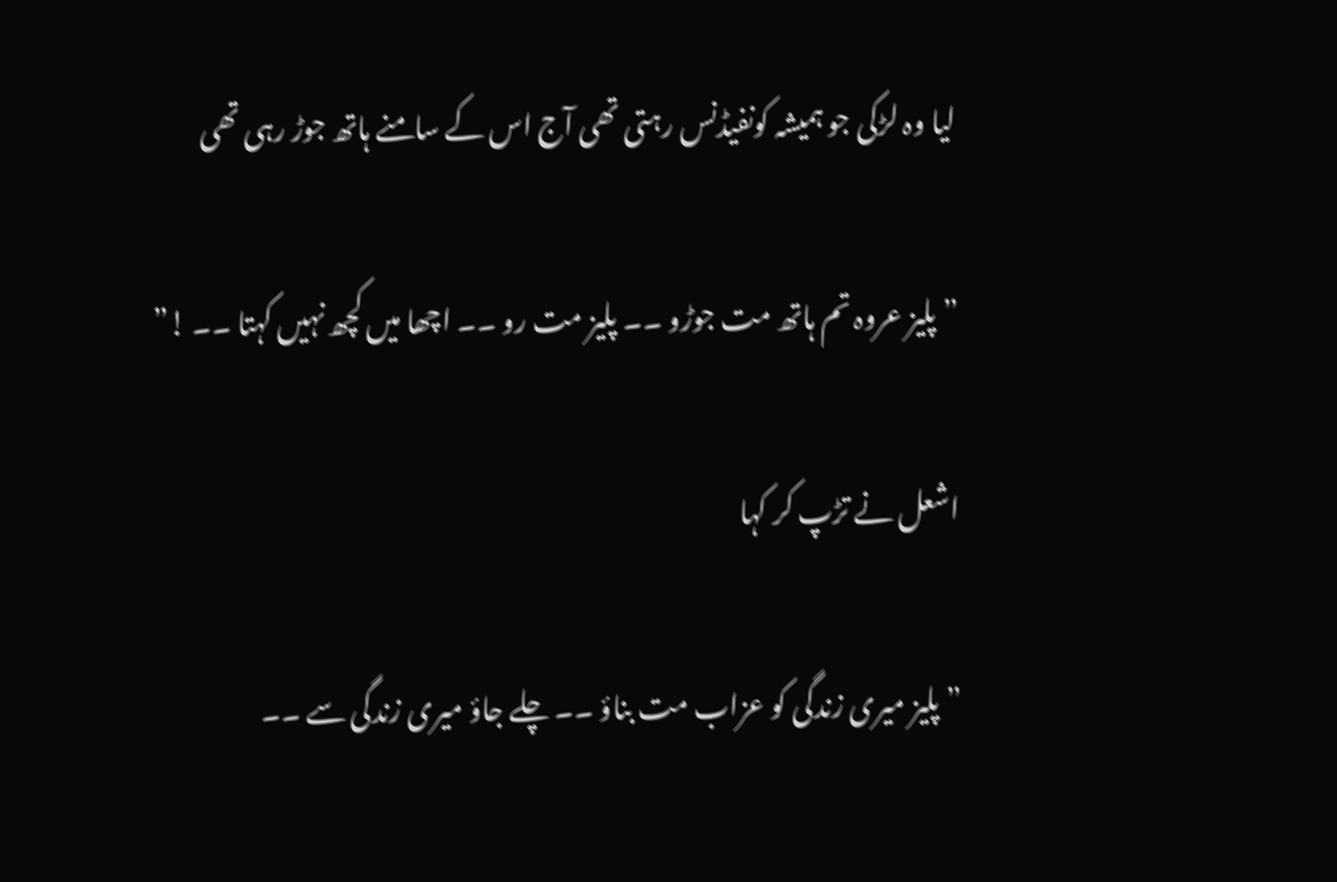لیا وہ لڑکی جو ہمیشہ کونفیڈنس رہتی تھی آج اس کے سامنے ہاتھ جوڑ رہی تھی

” پلیز عروہ تم ہاتھ مت جوڑو ۔۔ پلیز مت رو ۔۔ اچھا میں کچھ نہیں کہتا ۔۔ !”

اشعل نے تڑپ کر کہا

” پلیز میری زندگی کو عزاب مت بناؤ ۔۔ چلے جاؤ میری زندگی سے ۔۔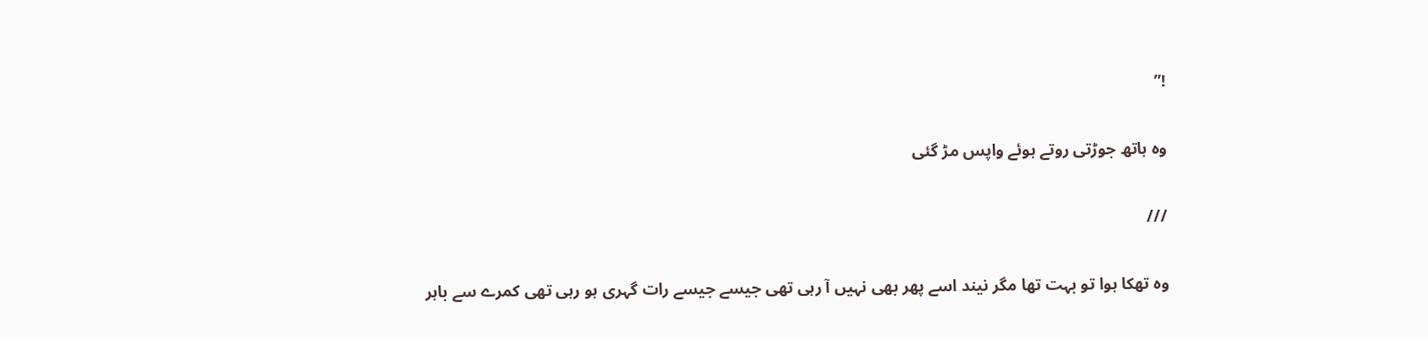!”

وہ ہاتھ جوڑتی روتے ہوئے واپس مڑ گئی

///

وہ تھکا ہوا تو بہت تھا مگر نیند اسے پھر بھی نہیں آ رہی تھی جیسے جیسے رات گہری ہو رہی تھی کمرے سے باہر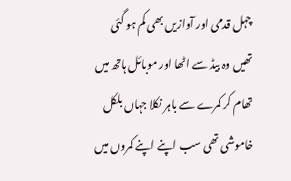چہل قدمی اور آوازیں بھی کم ہو گئی تھیں وہ بیڈ سے اٹھا اور موبائل ہاتھ میں تھام کر کمرے سے باہر نکلا جہاں بلکل خاموشی تھی سب اپنے اپنے کمروں میں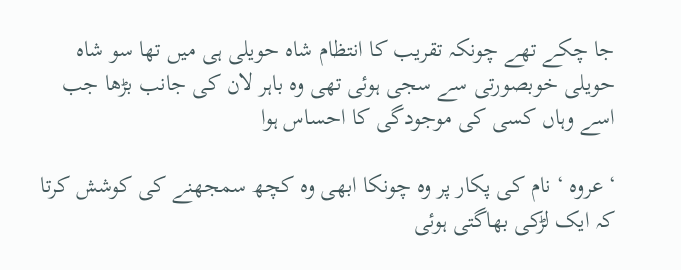جا چکے تھے چونکہ تقریب کا انتظام شاہ حویلی ہی میں تھا سو شاہ حویلی خوبصورتی سے سجی ہوئی تھی وہ باہر لان کی جانب بڑھا جب اسے وہاں کسی کی موجودگی کا احساس ہوا

‘ عروہ ‘ نام کی پکار پر وہ چونکا ابھی وہ کچھ سمجھنے کی کوشش کرتا کہ ایک لڑکی بھاگتی ہوئی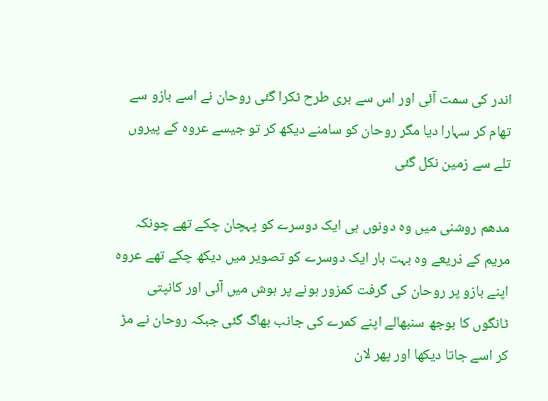اندر کی سمت آئی اور اس سے بری طرح ٹکرا گئی روحان نے اسے بازو سے تھام کر سہارا دیا مگر روحان کو سامنے دیکھ کر تو جیسے عروہ کے پیروں تلے سے زمین نکل گئی

مدھم روشنی میں وہ دونوں ہی ایک دوسرے کو پہچان چکے تھے چونکہ مریم کے ذریعے وہ بہت بار ایک دوسرے کو تصویر میں دیکھ چکے تھے عروہ اپنے بازو پر روحان کی گرفت کمزور ہونے پر ہوش میں آئی اور کانپتی ٹانگوں کا بوجھ سنبھالے اپنے کمرے کی جانب بھاگ گئی جبکہ روحان نے مڑ کر اسے جاتا دیکھا اور پھر لان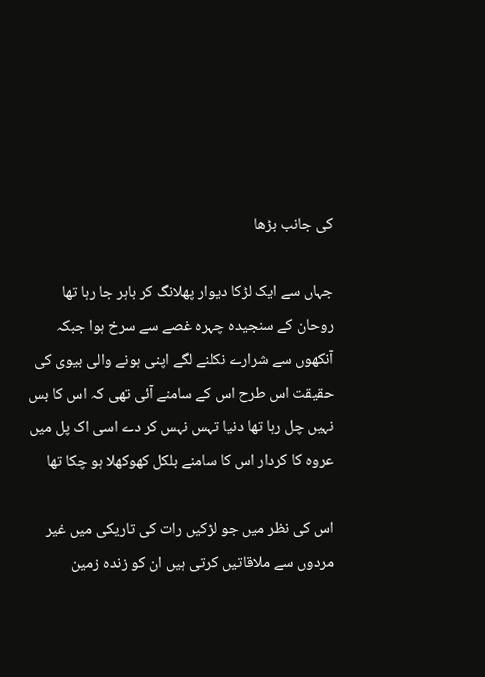کی جانب بڑھا

جہاں سے ایک لڑکا دیوار پھلانگ کر باہر جا رہا تھا روحان کے سنجیدہ چہرہ غصے سے سرخ ہوا جبکہ آنکھوں سے شرارے نکلنے لگے اپنی ہونے والی بیوی کی حقیقت اس طرح اس کے سامنے آئی تھی کہ اس کا بس نہیں چل رہا تھا دنیا تہس نہس کر دے اسی اک پل میں عروہ کا کردار اس کا سامنے بلکل کھوکھلا ہو چکا تھا

اس کی نظر میں جو لڑکیں رات کی تاریکی میں غیر مردوں سے ملاقاتیں کرتی ہیں ان کو زندہ زمین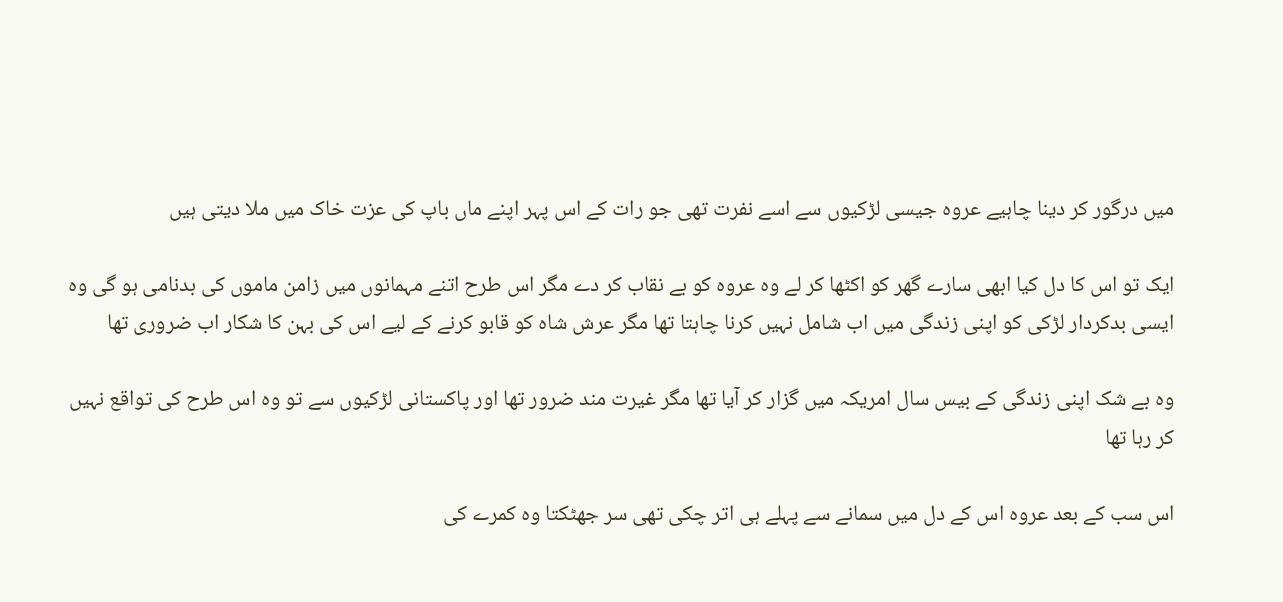میں درگور کر دینا چاہیے عروہ جیسی لڑکیوں سے اسے نفرت تھی جو رات کے اس پہر اپنے ماں باپ کی عزت خاک میں ملا دیتی ہیں

ایک تو اس کا دل کیا ابھی سارے گھر کو اکٹھا کر لے وہ عروہ کو بے نقاب کر دے مگر اس طرح اتنے مہمانوں میں زامن ماموں کی بدنامی ہو گی وہ ایسی بدکردار لڑکی کو اپنی زندگی میں اب شامل نہیں کرنا چاہتا تھا مگر عرش شاہ کو قابو کرنے کے لیے اس کی بہن کا شکار اب ضروری تھا

وہ بے شک اپنی زندگی کے بیس سال امریکہ میں گزار کر آیا تھا مگر غیرت مند ضرور تھا اور پاکستانی لڑکیوں سے تو وہ اس طرح کی تواقع نہیں کر رہا تھا

اس سب کے بعد عروہ اس کے دل میں سمانے سے پہلے ہی اتر چکی تھی سر جھٹکتا وہ کمرے کی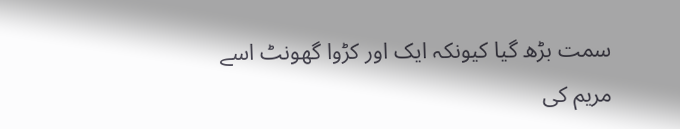سمت بڑھ گیا کیونکہ ایک اور کڑوا گھونٹ اسے مریم کی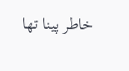خاطر پینا تھا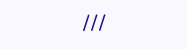///